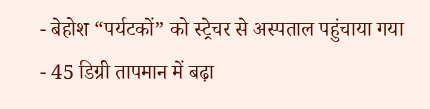- बेहोश “पर्यटकों” को स्ट्रेचर से अस्पताल पहुंचाया गया
- 45 डिग्री तापमान में बढ़ा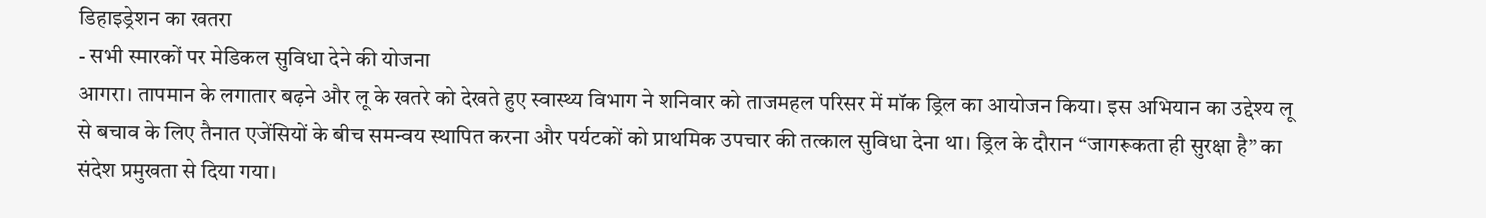डिहाइड्रेशन का खतरा
- सभी स्मारकों पर मेडिकल सुविधा देने की योजना
आगरा। तापमान के लगातार बढ़ने और लू के खतरे को देखते हुए स्वास्थ्य विभाग ने शनिवार को ताजमहल परिसर में मॉक ड्रिल का आयोजन किया। इस अभियान का उद्देश्य लू से बचाव के लिए तैनात एजेंसियों के बीच समन्वय स्थापित करना और पर्यटकों को प्राथमिक उपचार की तत्काल सुविधा देना था। ड्रिल के दौरान “जागरूकता ही सुरक्षा है” का संदेश प्रमुखता से दिया गया।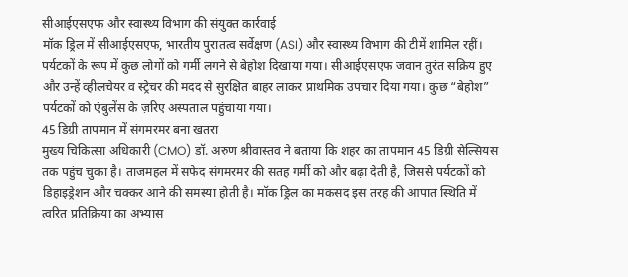सीआईएसएफ और स्वास्थ्य विभाग की संयुक्त कार्रवाई
मॉक ड्रिल में सीआईएसएफ, भारतीय पुरातत्व सर्वेक्षण (ASI) और स्वास्थ्य विभाग की टीमें शामिल रहीं। पर्यटकों के रूप में कुछ लोगों को गर्मी लगने से बेहोश दिखाया गया। सीआईएसएफ जवान तुरंत सक्रिय हुए और उन्हें व्हीलचेयर व स्ट्रेचर की मदद से सुरक्षित बाहर लाकर प्राथमिक उपचार दिया गया। कुछ “बेहोश” पर्यटकों को एंबुलेंस के ज़रिए अस्पताल पहुंचाया गया।
45 डिग्री तापमान में संगमरमर बना खतरा
मुख्य चिकित्सा अधिकारी (CMO) डॉ. अरुण श्रीवास्तव ने बताया कि शहर का तापमान 45 डिग्री सेल्सियस तक पहुंच चुका है। ताजमहल में सफेद संगमरमर की सतह गर्मी को और बढ़ा देती है, जिससे पर्यटकों को डिहाइड्रेशन और चक्कर आने की समस्या होती है। मॉक ड्रिल का मकसद इस तरह की आपात स्थिति में त्वरित प्रतिक्रिया का अभ्यास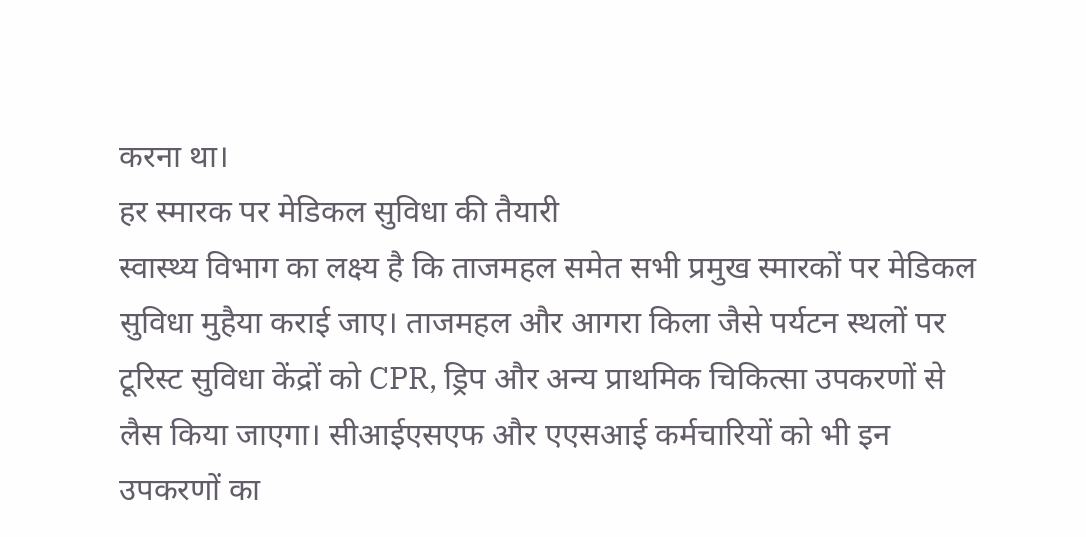करना था।
हर स्मारक पर मेडिकल सुविधा की तैयारी
स्वास्थ्य विभाग का लक्ष्य है कि ताजमहल समेत सभी प्रमुख स्मारकों पर मेडिकल सुविधा मुहैया कराई जाए। ताजमहल और आगरा किला जैसे पर्यटन स्थलों पर टूरिस्ट सुविधा केंद्रों को CPR, ड्रिप और अन्य प्राथमिक चिकित्सा उपकरणों से लैस किया जाएगा। सीआईएसएफ और एएसआई कर्मचारियों को भी इन उपकरणों का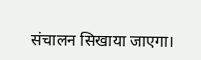संचालन सिखाया जाएगा।